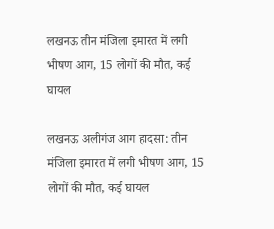लखनऊ तीन मंजिला इमारत में लगी भीषण आग, 15 लोगों की मौत, कई घायल

लखनऊ अलीगंज आग हादसा: तीन मंजिला इमारत में लगी भीषण आग, 15 लोगों की मौत, कई घायल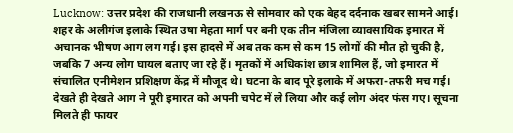Lucknow: उत्तर प्रदेश की राजधानी लखनऊ से सोमवार को एक बेहद दर्दनाक खबर सामने आई। शहर के अलीगंज इलाके स्थित उषा मेहता मार्ग पर बनी एक तीन मंजिला व्यावसायिक इमारत में अचानक भीषण आग लग गई। इस हादसे में अब तक कम से कम 15 लोगों की मौत हो चुकी है, जबकि 7 अन्य लोग घायल बताए जा रहे हैं। मृतकों में अधिकांश छात्र शामिल हैं, जो इमारत में संचालित एनीमेशन प्रशिक्षण केंद्र में मौजूद थे। घटना के बाद पूरे इलाके में अफरा-तफरी मच गई। देखते ही देखते आग ने पूरी इमारत को अपनी चपेट में ले लिया और कई लोग अंदर फंस गए। सूचना मिलते ही फायर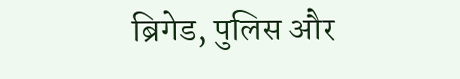ब्रिगेड, पुलिस और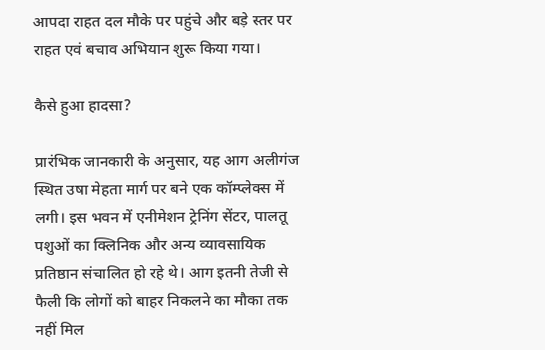आपदा राहत दल मौके पर पहुंचे और बड़े स्तर पर राहत एवं बचाव अभियान शुरू किया गया।

कैसे हुआ हादसा?

प्रारंभिक जानकारी के अनुसार, यह आग अलीगंज स्थित उषा मेहता मार्ग पर बने एक कॉम्प्लेक्स में लगी। इस भवन में एनीमेशन ट्रेनिंग सेंटर, पालतू पशुओं का क्लिनिक और अन्य व्यावसायिक प्रतिष्ठान संचालित हो रहे थे। आग इतनी तेजी से फैली कि लोगों को बाहर निकलने का मौका तक नहीं मिल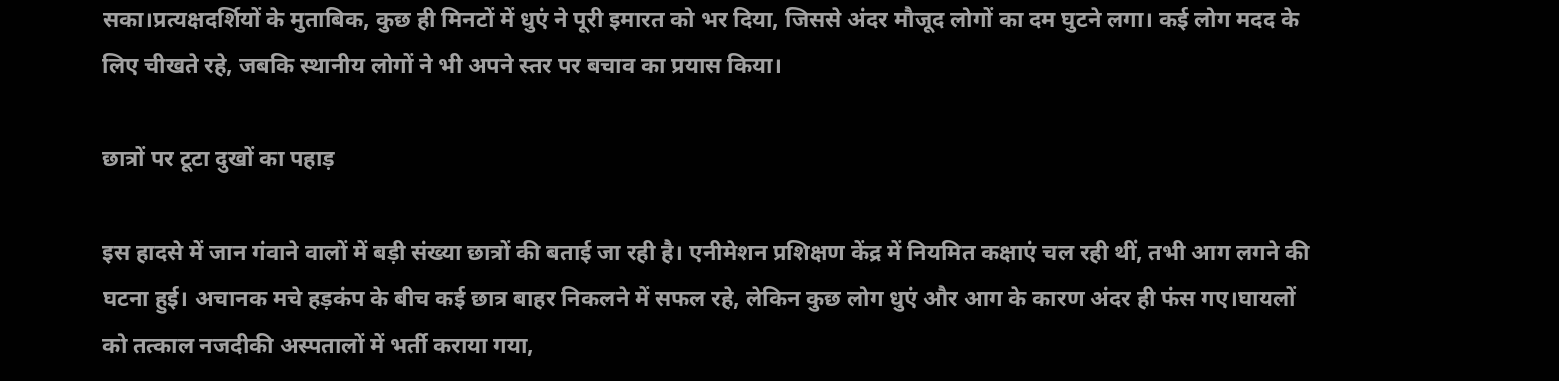सका।प्रत्यक्षदर्शियों के मुताबिक, कुछ ही मिनटों में धुएं ने पूरी इमारत को भर दिया, जिससे अंदर मौजूद लोगों का दम घुटने लगा। कई लोग मदद के लिए चीखते रहे, जबकि स्थानीय लोगों ने भी अपने स्तर पर बचाव का प्रयास किया।

छात्रों पर टूटा दुखों का पहाड़

इस हादसे में जान गंवाने वालों में बड़ी संख्या छात्रों की बताई जा रही है। एनीमेशन प्रशिक्षण केंद्र में नियमित कक्षाएं चल रही थीं, तभी आग लगने की घटना हुई। अचानक मचे हड़कंप के बीच कई छात्र बाहर निकलने में सफल रहे, लेकिन कुछ लोग धुएं और आग के कारण अंदर ही फंस गए।घायलों को तत्काल नजदीकी अस्पतालों में भर्ती कराया गया,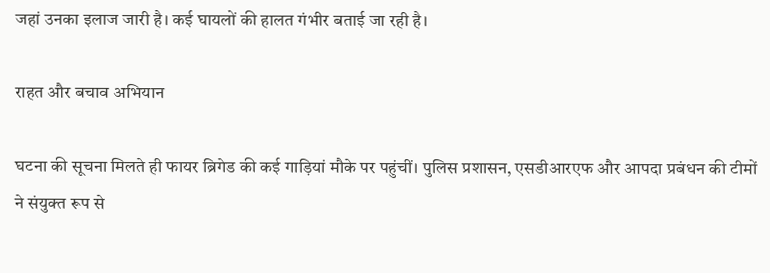जहां उनका इलाज जारी है। कई घायलों की हालत गंभीर बताई जा रही है।

राहत और बचाव अभियान

घटना की सूचना मिलते ही फायर ब्रिगेड की कई गाड़ियां मौके पर पहुंचीं। पुलिस प्रशासन, एसडीआरएफ और आपदा प्रबंधन की टीमों ने संयुक्त रूप से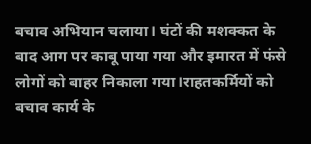बचाव अभियान चलाया। घंटों की मशक्कत के बाद आग पर काबू पाया गया और इमारत में फंसे लोगों को बाहर निकाला गया।राहतकर्मियों को बचाव कार्य के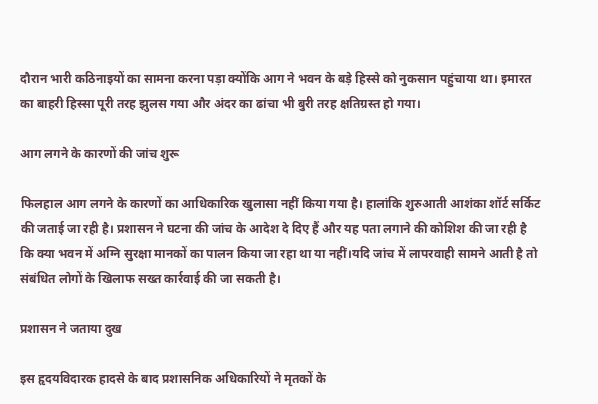दौरान भारी कठिनाइयों का सामना करना पड़ा क्योंकि आग ने भवन के बड़े हिस्से को नुकसान पहुंचाया था। इमारत का बाहरी हिस्सा पूरी तरह झुलस गया और अंदर का ढांचा भी बुरी तरह क्षतिग्रस्त हो गया।

आग लगने के कारणों की जांच शुरू

फिलहाल आग लगने के कारणों का आधिकारिक खुलासा नहीं किया गया है। हालांकि शुरुआती आशंका शॉर्ट सर्किट की जताई जा रही है। प्रशासन ने घटना की जांच के आदेश दे दिए हैं और यह पता लगाने की कोशिश की जा रही है कि क्या भवन में अग्नि सुरक्षा मानकों का पालन किया जा रहा था या नहीं।यदि जांच में लापरवाही सामने आती है तो संबंधित लोगों के खिलाफ सख्त कार्रवाई की जा सकती है।

प्रशासन ने जताया दुख

इस हृदयविदारक हादसे के बाद प्रशासनिक अधिकारियों ने मृतकों के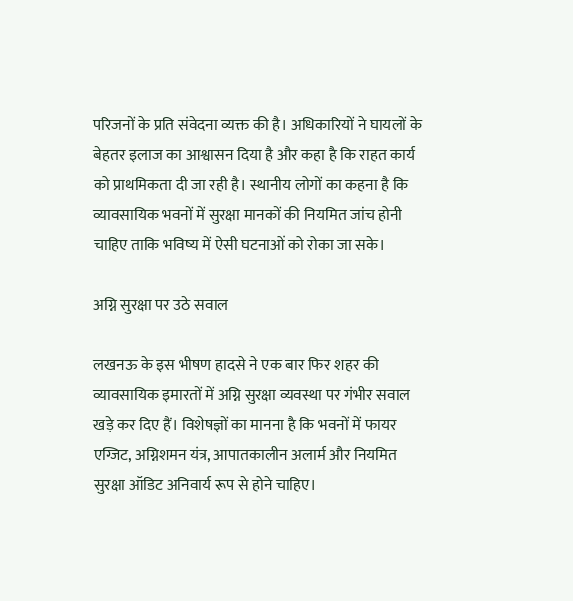परिजनों के प्रति संवेदना व्यक्त की है। अधिकारियों ने घायलों के बेहतर इलाज का आश्वासन दिया है और कहा है कि राहत कार्य को प्राथमिकता दी जा रही है। स्थानीय लोगों का कहना है कि व्यावसायिक भवनों में सुरक्षा मानकों की नियमित जांच होनी चाहिए ताकि भविष्य में ऐसी घटनाओं को रोका जा सके।

अग्नि सुरक्षा पर उठे सवाल

लखनऊ के इस भीषण हादसे ने एक बार फिर शहर की व्यावसायिक इमारतों में अग्नि सुरक्षा व्यवस्था पर गंभीर सवाल खड़े कर दिए हैं। विशेषज्ञों का मानना है कि भवनों में फायर एग्जिट, अग्निशमन यंत्र, आपातकालीन अलार्म और नियमित सुरक्षा ऑडिट अनिवार्य रूप से होने चाहिए।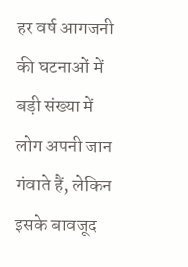हर वर्ष आगजनी की घटनाओं में बड़ी संख्या में लोग अपनी जान गंवाते हैं, लेकिन इसके बावजूद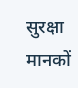सुरक्षा मानकों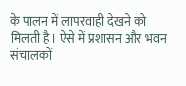के पालन में लापरवाही देखने को मिलती है। ऐसे में प्रशासन और भवन संचालकों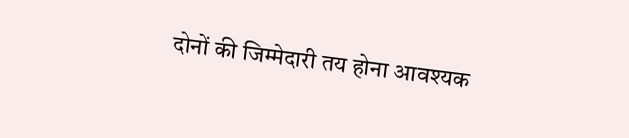दोनों की जिम्मेदारी तय होना आवश्यक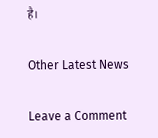है।

Other Latest News

Leave a Comment